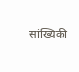सांख्यिकी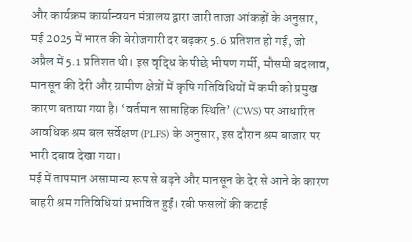और कार्यक्रम कार्यान्वयन मंत्रालय द्वारा जारी ताजा आंकड़ों के अनुसार, मई 2025 में भारत की बेरोजगारी दर बढ़कर 5.6 प्रतिशत हो गई, जो अप्रैल में 5.1 प्रतिशत थी। इस वृद्धि के पीछे भीषण गर्मी, मौसमी बदलाव, मानसून की देरी और ग्रामीण क्षेत्रों में कृषि गतिविधियों में कमी को प्रमुख कारण बताया गया है। ‘वर्तमान साप्ताहिक स्थिति’ (CWS) पर आधारित आवधिक श्रम बल सर्वेक्षण (PLFS) के अनुसार, इस दौरान श्रम बाजार पर भारी दबाव देखा गया।
मई में तापमान असामान्य रूप से बढ़ने और मानसून के देर से आने के कारण बाहरी श्रम गतिविधियां प्रभावित हुईं। रबी फसलों की कटाई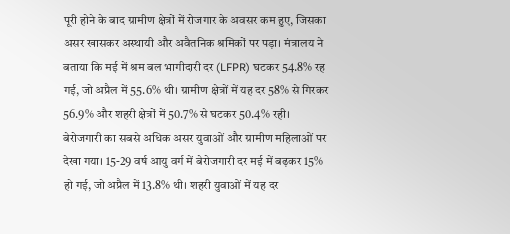पूरी होने के बाद ग्रामीण क्षेत्रों में रोजगार के अवसर कम हुए, जिसका असर खासकर अस्थायी और अवैतनिक श्रमिकों पर पड़ा। मंत्रालय ने बताया कि मई में श्रम बल भागीदारी दर (LFPR) घटकर 54.8% रह गई, जो अप्रैल में 55.6% थी। ग्रामीण क्षेत्रों में यह दर 58% से गिरकर 56.9% और शहरी क्षेत्रों में 50.7% से घटकर 50.4% रही।
बेरोजगारी का सबसे अधिक असर युवाओं और ग्रामीण महिलाओं पर देखा गया। 15-29 वर्ष आयु वर्ग में बेरोजगारी दर मई में बढ़कर 15% हो गई, जो अप्रैल में 13.8% थी। शहरी युवाओं में यह दर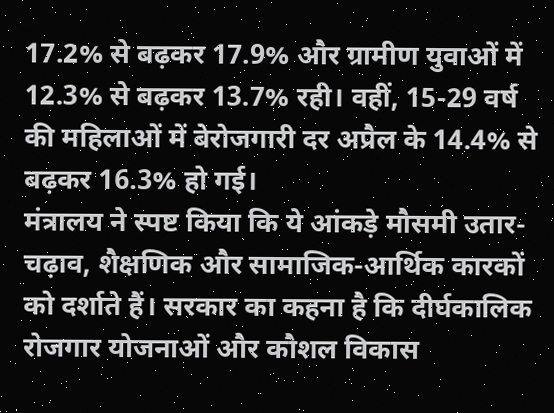17.2% से बढ़कर 17.9% और ग्रामीण युवाओं में 12.3% से बढ़कर 13.7% रही। वहीं, 15-29 वर्ष की महिलाओं में बेरोजगारी दर अप्रैल के 14.4% से बढ़कर 16.3% हो गई।
मंत्रालय ने स्पष्ट किया कि ये आंकड़े मौसमी उतार-चढ़ाव, शैक्षणिक और सामाजिक-आर्थिक कारकों को दर्शाते हैं। सरकार का कहना है कि दीर्घकालिक रोजगार योजनाओं और कौशल विकास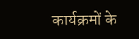कार्यक्रमों के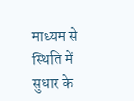माध्यम से स्थिति में सुधार के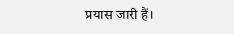प्रयास जारी हैं।